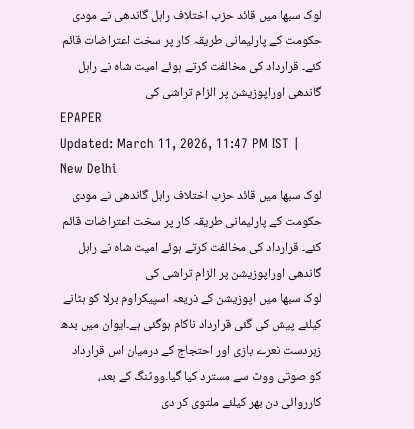لوک سبھا میں قائد حزب اختلاف راہل گاندھی نے مودی حکومت کے پارلیمانی طریقہ کار پر سخت اعتراضات قائم کئے۔ قرارداد کی مخالفت کرتے ہوئے امیت شاہ نے راہل گاندھی اوراپوزیشن پر الزام تراشی کی
EPAPER
Updated: March 11, 2026, 11:47 PM IST | New Delhi
لوک سبھا میں قائد حزب اختلاف راہل گاندھی نے مودی حکومت کے پارلیمانی طریقہ کار پر سخت اعتراضات قائم کئے۔ قرارداد کی مخالفت کرتے ہوئے امیت شاہ نے راہل گاندھی اوراپوزیشن پر الزام تراشی کی
لوک سبھا میں اپوزیشن کے ذریعہ اسپیکراوم برلا کو ہٹانے کیلئے پیش کی گئی قرارداد ناکام ہوگئی ہے۔ایوان میں بدھ زبردست نعرے بازی اور احتجاج کے درمیان اس قرارداد کو صوتی ووٹ سے مسترد کیا گیا۔ووٹنگ کے بعد، کارروائی دن بھر کیلئے ملتوی کر دی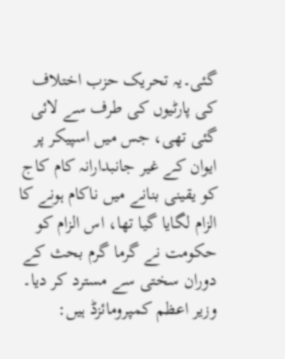گئی۔یہ تحریک حزب اختلاف کی پارٹیوں کی طرف سے لائی گئی تھی، جس میں اسپیکر پر ایوان کے غیر جانبدارانہ کام کاج کو یقینی بنانے میں ناکام ہونے کا الزام لگایا گیا تھا، اس الزام کو حکومت نے گرما گرم بحث کے دوران سختی سے مسترد کر دیا۔
وزیر اعظم کمپرومائزڈ ہیں: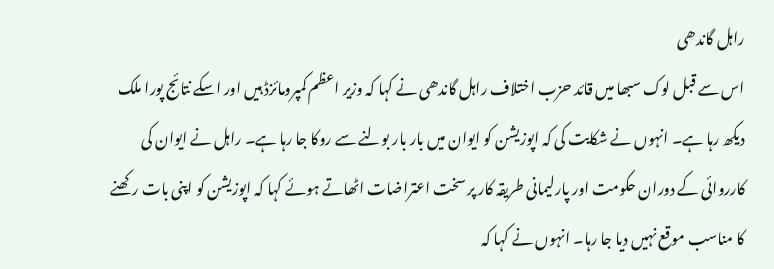راہل گاندھی
اس سے قبل لوک سبھا میں قائد حزب اختلاف راہل گاندھی نے کہا کہ وزیر اعظم کمپرومائزڈ ہیں اور اسکے نتائج پورا ملک دیکھ رہا ہے۔ انہوں نے شکایت کی کہ اپوزیشن کو ایوان میں بار بار بولنے سے روکا جا رہا ہے۔ راہل نے ایوان کی کارروائی کے دوران حکومت اور پارلیمانی طریقہ کار پر سخت اعتراضات اٹھاتے ہوئے کہا کہ اپوزیشن کو اپنی بات رکھنے کا مناسب موقع نہیں دیا جا رہا۔ انہوں نے کہا کہ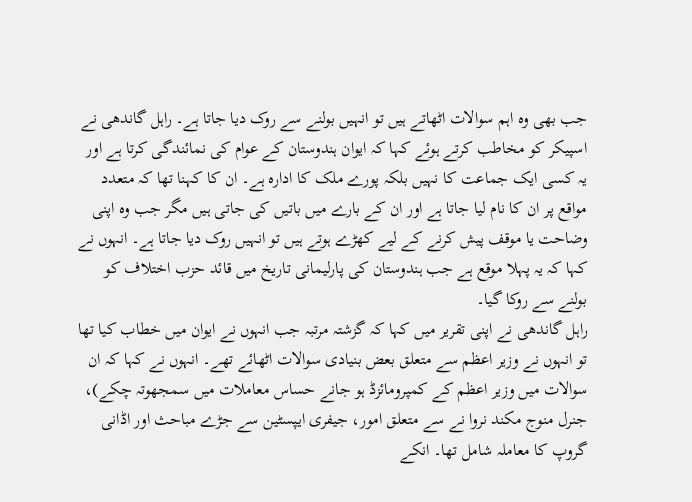جب بھی وہ اہم سوالات اٹھاتے ہیں تو انہیں بولنے سے روک دیا جاتا ہے۔ راہل گاندھی نے اسپیکر کو مخاطب کرتے ہوئے کہا کہ ایوان ہندوستان کے عوام کی نمائندگی کرتا ہے اور یہ کسی ایک جماعت کا نہیں بلکہ پورے ملک کا ادارہ ہے۔ ان کا کہنا تھا کہ متعدد مواقع پر ان کا نام لیا جاتا ہے اور ان کے بارے میں باتیں کی جاتی ہیں مگر جب وہ اپنی وضاحت یا موقف پیش کرنے کے لیے کھڑے ہوتے ہیں تو انہیں روک دیا جاتا ہے۔ انہوں نے کہا کہ یہ پہلا موقع ہے جب ہندوستان کی پارلیمانی تاریخ میں قائد حزب اختلاف کو بولنے سے روکا گیا۔
راہل گاندھی نے اپنی تقریر میں کہا کہ گزشتہ مرتبہ جب انہوں نے ایوان میں خطاب کیا تھا تو انہوں نے وزیر اعظم سے متعلق بعض بنیادی سوالات اٹھائے تھے۔ انہوں نے کہا کہ ان سوالات میں وزیر اعظم کے کمپرومائزڈ ہو جانے حساس معاملات میں سمجھوتہ چکے)، جنرل منوج مکند نروا نے سے متعلق امور، جیفری ایپسٹین سے جڑے مباحث اور اڈانی گروپ کا معاملہ شامل تھا۔ انکے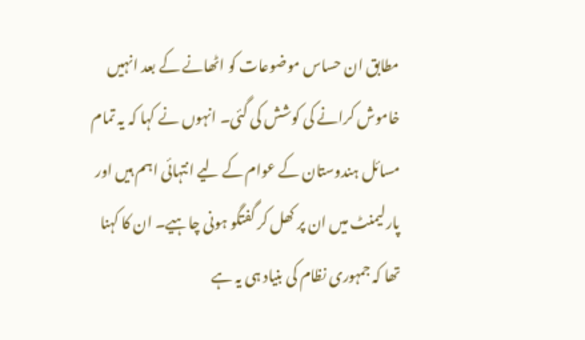مطابق ان حساس موضوعات کو اٹھانے کے بعد انہیں خاموش کرانے کی کوشش کی گئی۔ انہوں نے کہا کہ یہ تمام مسائل ہندوستان کے عوام کے لیے انتہائی اہم ہیں اور پارلیمنٹ میں ان پر کھل کر گفتگو ہونی چاہیے۔ ان کا کہنا تھا کہ جمہوری نظام کی بنیاد ہی یہ ہے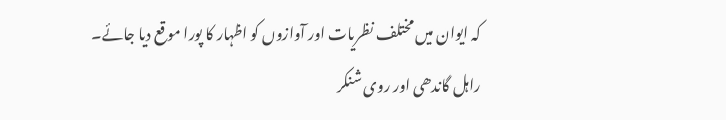کہ ایوان میں مختلف نظریات اور آوازوں کو اظہار کا پورا موقع دیا جائے۔
راہل گاندھی اور روی شنکر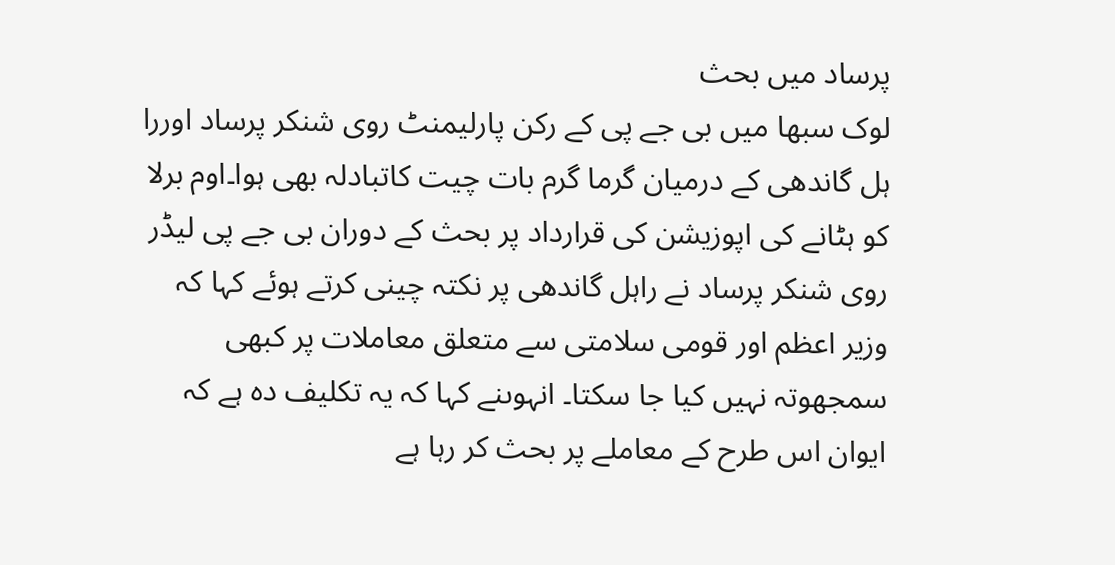پرساد میں بحث
لوک سبھا میں بی جے پی کے رکن پارلیمنٹ روی شنکر پرساد اوررا ہل گاندھی کے درمیان گرما گرم بات چیت کاتبادلہ بھی ہوا۔اوم برلا کو ہٹانے کی اپوزیشن کی قرارداد پر بحث کے دوران بی جے پی لیڈر روی شنکر پرساد نے راہل گاندھی پر نکتہ چینی کرتے ہوئے کہا کہ وزیر اعظم اور قومی سلامتی سے متعلق معاملات پر کبھی سمجھوتہ نہیں کیا جا سکتا۔ انہوںنے کہا کہ یہ تکلیف دہ ہے کہ ایوان اس طرح کے معاملے پر بحث کر رہا ہے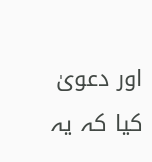اور دعویٰ کیا کہ یہ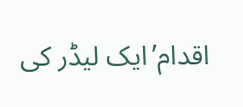اقدام’ایک لیڈر کی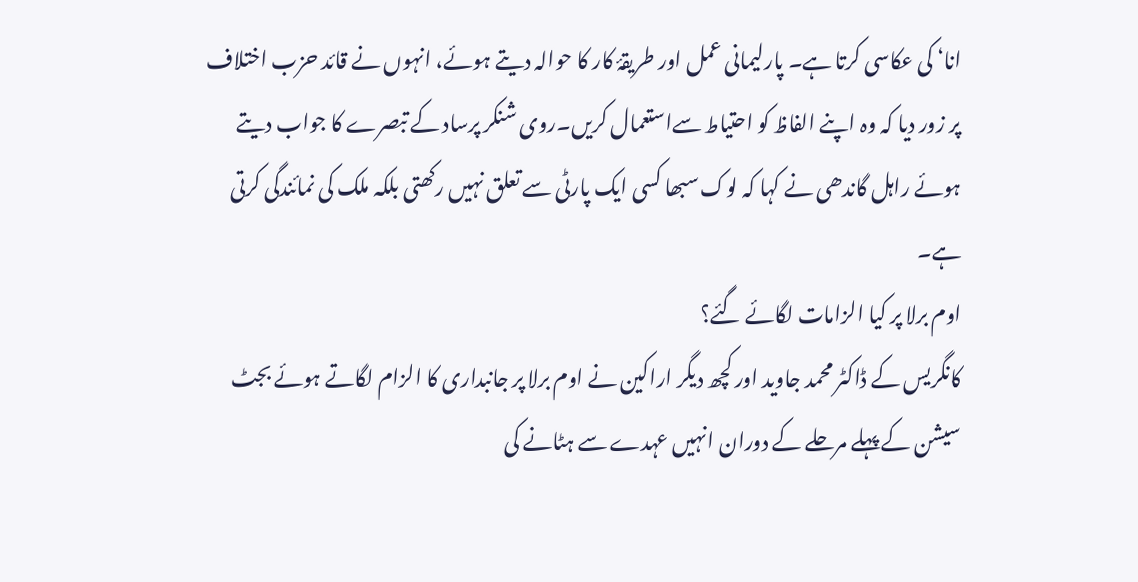انا‘ کی عکاسی کرتا ہے۔ پارلیمانی عمل اور طریقۂ کار کا حوالہ دیتے ہوئے، انہوں نے قائد حزب اختلاف پر زور دیا کہ وہ اپنے الفاظ کو احتیاط سےاستعمال کریں۔روی شنکر پرساد کے تبصرے کا جواب دیتے ہوئے راہل گاندھی نے کہا کہ لوک سبھا کسی ایک پارٹی سے تعلق نہیں رکھتی بلکہ ملک کی نمائندگی کرتی ہے۔
اوم برلا پر کیا الزامات لگائے گئے؟
کانگریس کے ڈاکٹر محمد جاوید اور کچھ دیگر اراکین نے اوم برلا پر جانبداری کا الزام لگاتے ہوئے بجٹ سیشن کے پہلے مرحلے کے دوران انہیں عہدے سے ہٹانے کی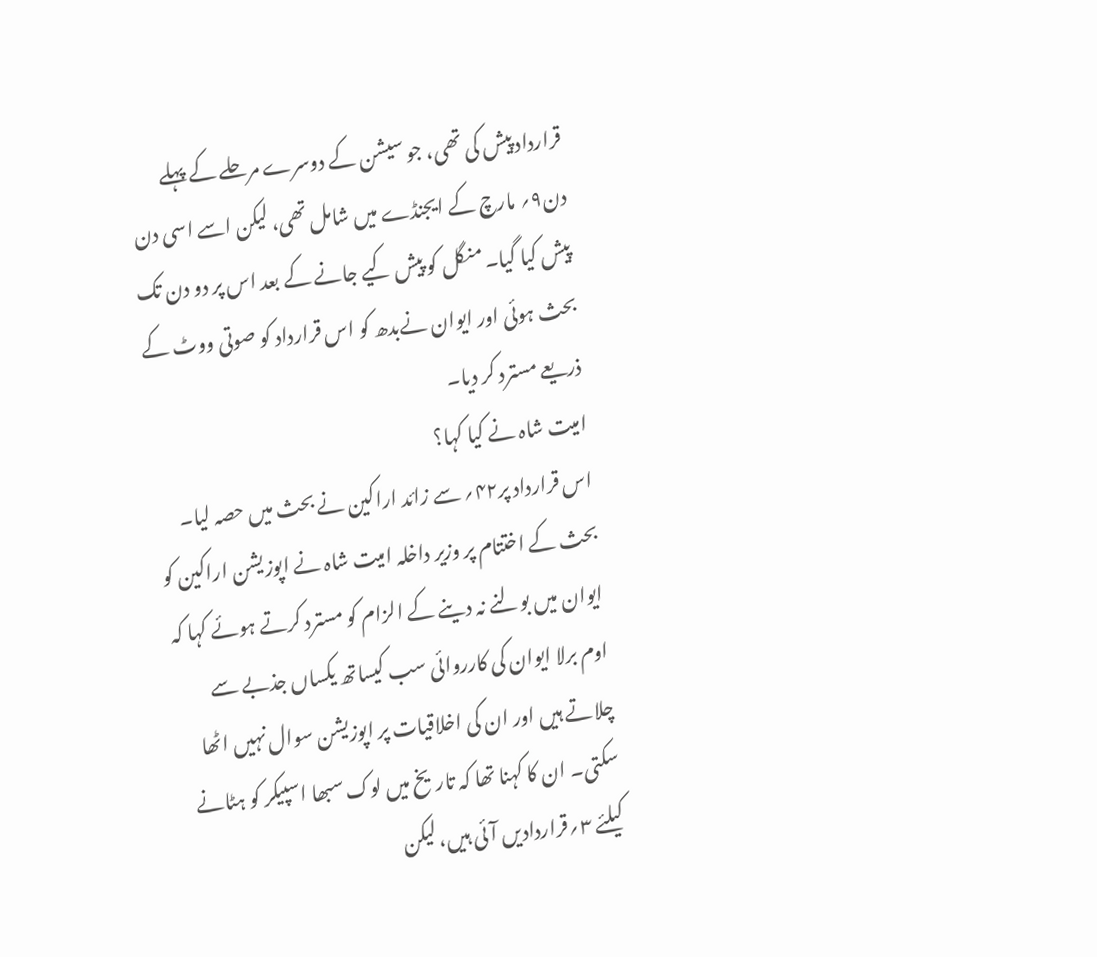قرارداد پیش کی تھی، جو سیشن کے دوسرے مرحلے کے پہلے دن۹؍ مارچ کے ایجنڈے میں شامل تھی، لیکن اسے اسی دن پیش کیا گیا۔ منگل کو پیش کیے جانے کے بعد اس پر دو دن تک بحث ہوئی اور ایوان نےبدھ کو اس قرارداد کو صوتی ووٹ کے ذریعے مسترد کر دیا۔
امیت شاہ نے کیا کہا؟
اس قرارداد پر۴۲؍ سے زائد اراکین نے بحث میں حصہ لیا۔ بحث کے اختتام پر وزیر داخلہ امیت شاہ نے اپوزیشن اراکین کو ایوان میں بولنے نہ دینے کے الزام کو مسترد کرتے ہوئے کہا کہ اوم برلا ایوان کی کارروائی سب کیساتھ یکساں جذبے سے چلاتے ہیں اور ان کی اخلاقیات پر اپوزیشن سوال نہیں اٹھا سکتی۔ ان کا کہنا تھا کہ تاریخ میں لوک سبھا اسپیکر کو ہٹانے کیلئے ۳؍قراردادیں آئی ہیں، لیکن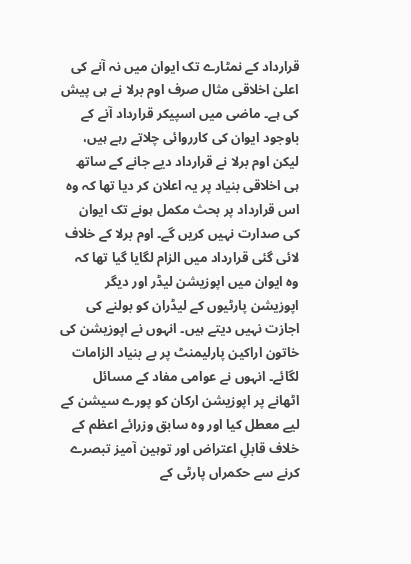قرارداد کے نمٹارے تک ایوان میں نہ آنے کی اعلیٰ اخلاقی مثال صرف اوم برلا نے ہی پیش کی ہے۔ ماضی میں اسپیکر قرارداد آنے کے باوجود ایوان کی کارروائی چلاتے رہے ہیں، لیکن اوم برلا نے قرارداد دیے جانے کے ساتھ ہی اخلاقی بنیاد پر یہ اعلان کر دیا تھا کہ وہ اس قرارداد پر بحث مکمل ہونے تک ایوان کی صدارت نہیں کریں گے۔ اوم برلا کے خلاف لائی گئی قرارداد میں الزام لگایا گیا تھا کہ وہ ایوان میں اپوزیشن لیڈر اور دیگر اپوزیشن پارٹیوں کے لیڈران کو بولنے کی اجازت نہیں دیتے ہیں۔ انہوں نے اپوزیشن کی خاتون اراکین پارلیمنٹ پر بے بنیاد الزامات لگائے۔ انہوں نے عوامی مفاد کے مسائل اٹھانے پر اپوزیشن ارکان کو پورے سیشن کے لیے معطل کیا اور وہ سابق وزرائے اعظم کے خلاف قابلِ اعتراض اور توہین آمیز تبصرے کرنے سے حکمراں پارٹی کے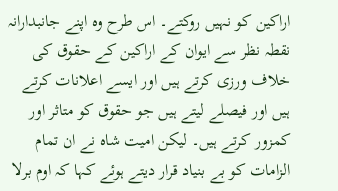اراکین کو نہیں روکتے۔ اس طرح وہ اپنے جانبدارانہ نقطہ نظر سے ایوان کے اراکین کے حقوق کی خلاف ورزی کرتے ہیں اور ایسے اعلانات کرتے ہیں اور فیصلے لیتے ہیں جو حقوق کو متاثر اور کمزور کرتے ہیں۔ لیکن امیت شاہ نے ان تمام الزامات کو بے بنیاد قرار دیتے ہوئے کہا کہ اوم برلا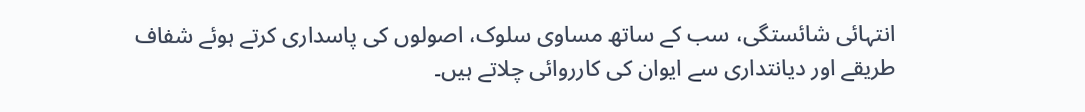انتہائی شائستگی، سب کے ساتھ مساوی سلوک، اصولوں کی پاسداری کرتے ہوئے شفاف طریقے اور دیانتداری سے ایوان کی کارروائی چلاتے ہیں۔